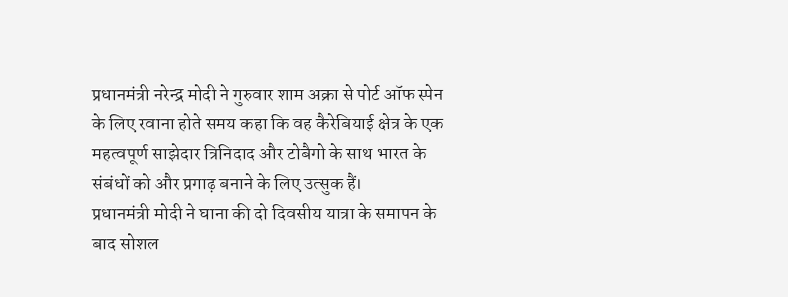प्रधानमंत्री नरेन्द्र मोदी ने गुरुवार शाम अक्रा से पोर्ट ऑफ स्पेन के लिए रवाना होते समय कहा कि वह कैरेबियाई क्षेत्र के एक महत्वपूर्ण साझेदार त्रिनिदाद और टोबैगो के साथ भारत के संबंधों को और प्रगाढ़ बनाने के लिए उत्सुक हैं।
प्रधानमंत्री मोदी ने घाना की दो दिवसीय यात्रा के समापन के बाद सोशल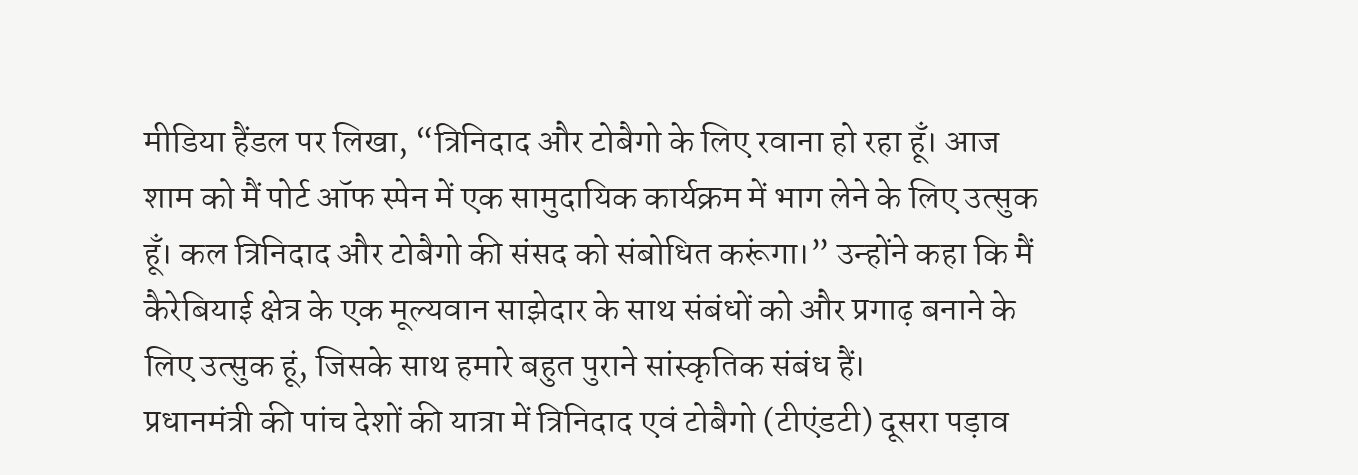मीडिया हैंडल पर लिखा, “त्रिनिदाद और टोबैगो के लिए रवाना हो रहा हूँ। आज शाम को मैं पोर्ट ऑफ स्पेन में एक सामुदायिक कार्यक्रम में भाग लेने के लिए उत्सुक हूँ। कल त्रिनिदाद और टोबैगो की संसद को संबोधित करूंगा।” उन्होंने कहा कि मैं कैरेबियाई क्षेत्र के एक मूल्यवान साझेदार के साथ संबंधों को और प्रगाढ़ बनाने के लिए उत्सुक हूं, जिसके साथ हमारे बहुत पुराने सांस्कृतिक संबंध हैं।
प्रधानमंत्री की पांच देशों की यात्रा में त्रिनिदाद एवं टोबैगो (टीएंडटी) दूसरा पड़ाव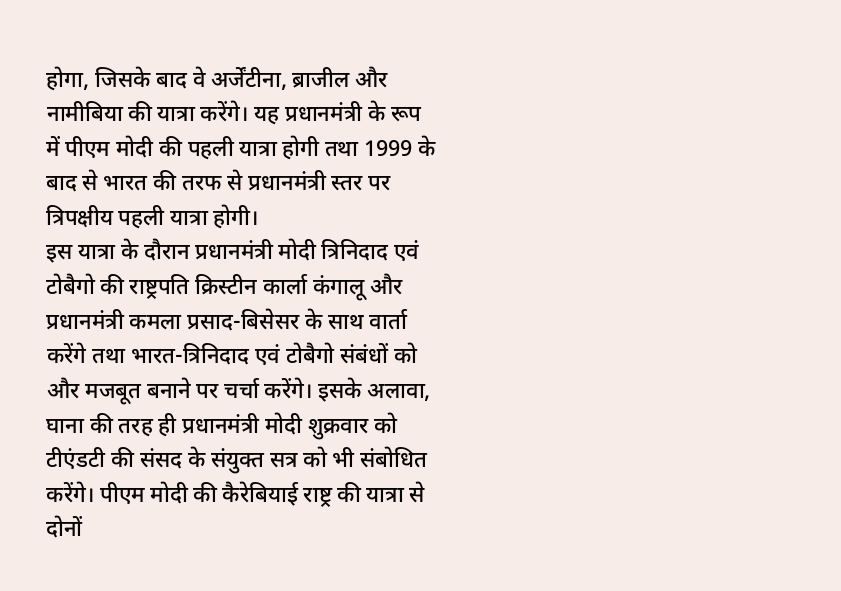होगा, जिसके बाद वे अर्जेंटीना, ब्राजील और नामीबिया की यात्रा करेंगे। यह प्रधानमंत्री के रूप में पीएम मोदी की पहली यात्रा होगी तथा 1999 के बाद से भारत की तरफ से प्रधानमंत्री स्तर पर त्रिपक्षीय पहली यात्रा होगी।
इस यात्रा के दौरान प्रधानमंत्री मोदी त्रिनिदाद एवं टोबैगो की राष्ट्रपति क्रिस्टीन कार्ला कंगालू और प्रधानमंत्री कमला प्रसाद-बिसेसर के साथ वार्ता करेंगे तथा भारत-त्रिनिदाद एवं टोबैगो संबंधों को और मजबूत बनाने पर चर्चा करेंगे। इसके अलावा, घाना की तरह ही प्रधानमंत्री मोदी शुक्रवार को टीएंडटी की संसद के संयुक्त सत्र को भी संबोधित करेंगे। पीएम मोदी की कैरेबियाई राष्ट्र की यात्रा से दोनों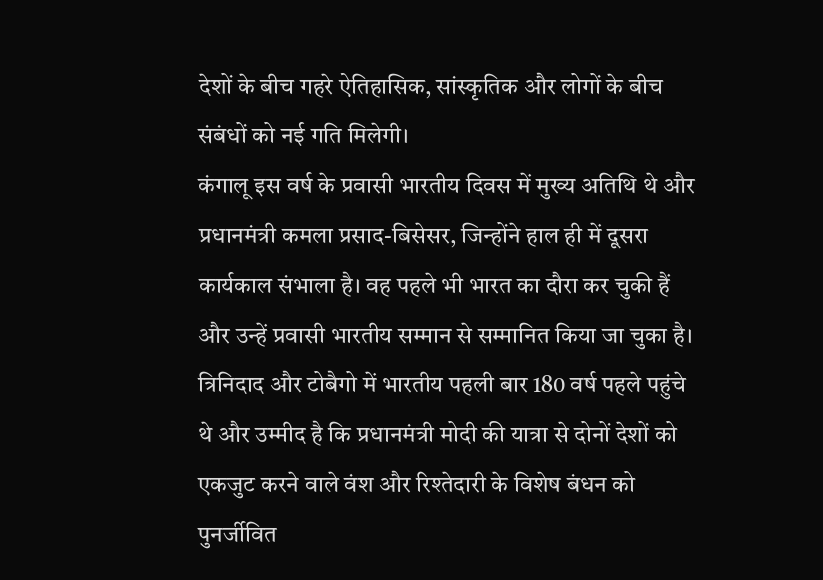देशों के बीच गहरे ऐतिहासिक, सांस्कृतिक और लोगों के बीच संबंधों को नई गति मिलेगी।
कंगालू इस वर्ष के प्रवासी भारतीय दिवस में मुख्य अतिथि थे और प्रधानमंत्री कमला प्रसाद-बिसेसर, जिन्होंने हाल ही में दूसरा कार्यकाल संभाला है। वह पहले भी भारत का दौरा कर चुकी हैं और उन्हें प्रवासी भारतीय सम्मान से सम्मानित किया जा चुका है।
त्रिनिदाद और टोबैगो में भारतीय पहली बार 180 वर्ष पहले पहुंचे थे और उम्मीद है कि प्रधानमंत्री मोदी की यात्रा से दोनों देशों को एकजुट करने वाले वंश और रिश्तेदारी के विशेष बंधन को पुनर्जीवित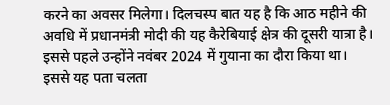करने का अवसर मिलेगा। दिलचस्प बात यह है कि आठ महीने की अवधि में प्रधानमंत्री मोदी की यह कैरेबियाई क्षेत्र की दूसरी यात्रा है। इससे पहले उन्होंने नवंबर 2024 में गुयाना का दौरा किया था। इससे यह पता चलता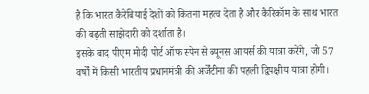है कि भारत कैरेबियाई देशों को कितना महत्व देता है और कैरिकॉम के साथ भारत की बढ़ती साझेदारी को दर्शाता है।
इसके बाद पीएम मोदी पोर्ट ऑफ स्पेन से ब्यूनस आयर्स की यात्रा करेंगे, जो 57 वर्षों में किसी भारतीय प्रधानमंत्री की अर्जेंटीना की पहली द्विपक्षीय यात्रा होगी।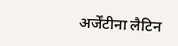अर्जेंटीना लैटिन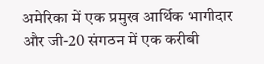अमेरिका में एक प्रमुख आर्थिक भागीदार और जी-20 संगठन में एक करीबी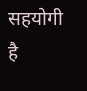सहयोगी है